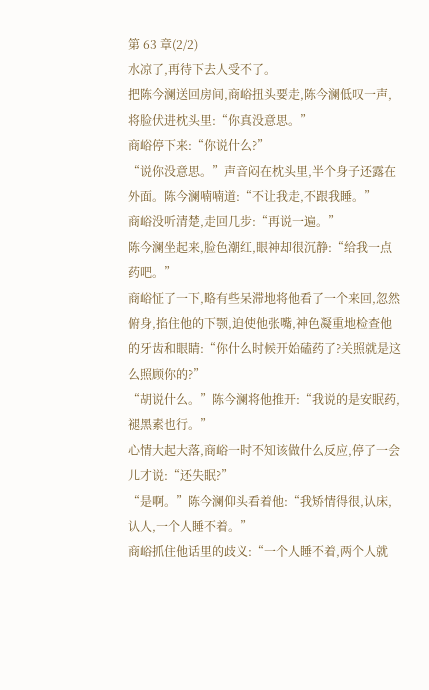第 63 章(2/2)
水凉了,再待下去人受不了。
把陈今澜送回房间,商峪扭头要走,陈今澜低叹一声,将脸伏进枕头里:“你真没意思。”
商峪停下来:“你说什么?”
“说你没意思。”声音闷在枕头里,半个身子还露在外面。陈今澜喃喃道:“不让我走,不跟我睡。”
商峪没听清楚,走回几步:“再说一遍。”
陈今澜坐起来,脸色潮红,眼神却很沉静:“给我一点药吧。”
商峪怔了一下,略有些呆滞地将他看了一个来回,忽然俯身,掐住他的下颚,迫使他张嘴,神色凝重地检查他的牙齿和眼睛:“你什么时候开始磕药了?关照就是这么照顾你的?”
“胡说什么。”陈今澜将他推开:“我说的是安眠药,褪黑素也行。”
心情大起大落,商峪一时不知该做什么反应,停了一会儿才说:“还失眠?”
“是啊。”陈今澜仰头看着他:“我矫情得很,认床,认人,一个人睡不着。”
商峪抓住他话里的歧义:“一个人睡不着,两个人就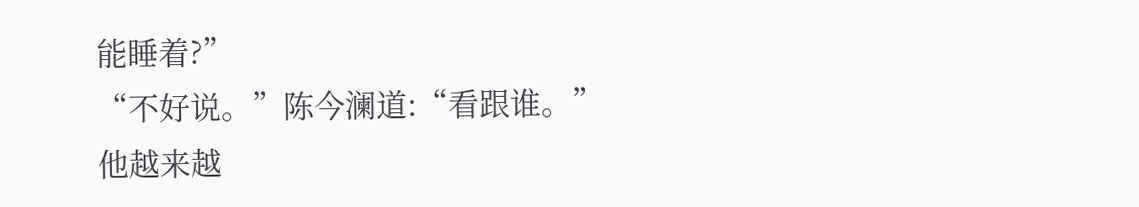能睡着?”
“不好说。”陈今澜道:“看跟谁。”
他越来越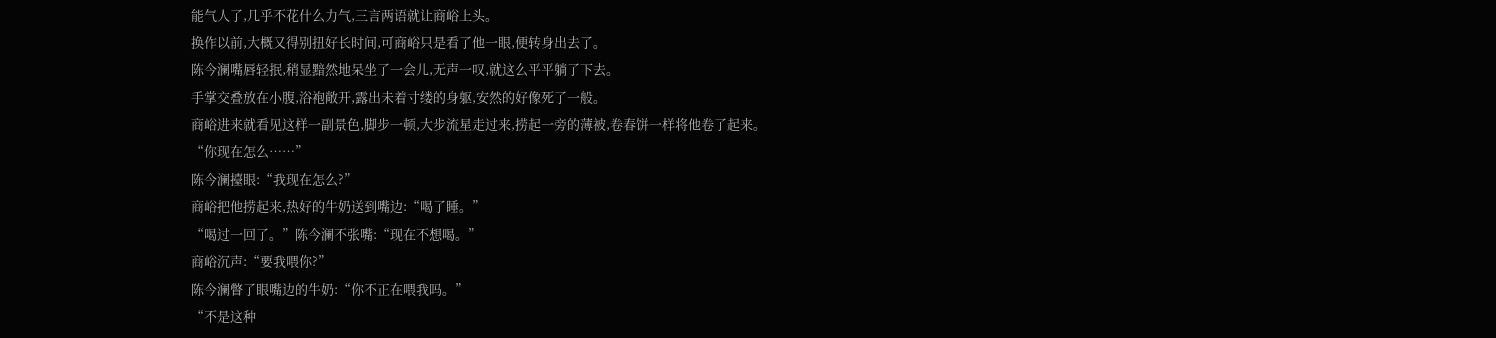能气人了,几乎不花什么力气,三言两语就让商峪上头。
换作以前,大概又得别扭好长时间,可商峪只是看了他一眼,便转身出去了。
陈今澜嘴唇轻抿,稍显黯然地呆坐了一会儿,无声一叹,就这么平平躺了下去。
手掌交叠放在小腹,浴袍敞开,露出未着寸缕的身躯,安然的好像死了一般。
商峪进来就看见这样一副景色,脚步一顿,大步流星走过来,捞起一旁的薄被,卷春饼一样将他卷了起来。
“你现在怎么……”
陈今澜擡眼:“我现在怎么?”
商峪把他捞起来,热好的牛奶送到嘴边:“喝了睡。”
“喝过一回了。”陈今澜不张嘴:“现在不想喝。”
商峪沉声:“要我喂你?”
陈今澜瞥了眼嘴边的牛奶:“你不正在喂我吗。”
“不是这种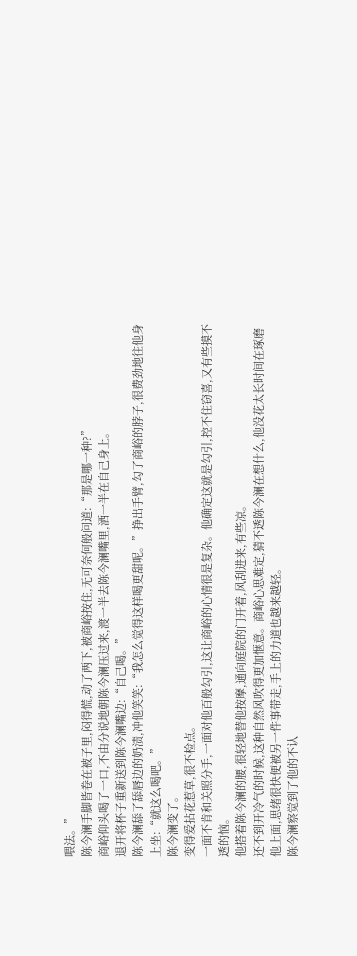喂法。”
陈今澜手脚皆卷在被子里,闷得慌,动了两下,被商峪按住,无可奈何般问道:“那是哪一种?”
商峪仰头喝了一口,不由分说地朝陈今澜压过来,渡一半去陈今澜嘴里,洒一半在自己身上。
退开将杯子重新送到陈今澜嘴边:“自己喝。”
陈今澜舔了舔唇边的奶渍,冲他笑笑:“我怎么觉得这样喝更甜呢。”挣出手臂,勾了商峪的脖子,很费劲地往他身上坐:“就这么喝吧。”
陈今澜变了。
变得爱拈花惹草,很不检点。
一面不肯和关照分手,一面对他百般勾引,这让商峪的心情很是复杂。他确定这就是勾引,控不住窃喜,又有些摸不透的恼。
他搭着陈今澜的腰,很轻地替他按摩,通向庭院的门开着,风刮进来,有些凉。
还不到开冷气的时候,这种自然风吹得更加惬意。商峪心思难定,猜不透陈今澜在想什么,他没花太长时间在琢磨他上面,思绪很快便被另一件事带走,手上的力道也越来越轻。
陈今澜察觉到了他的不认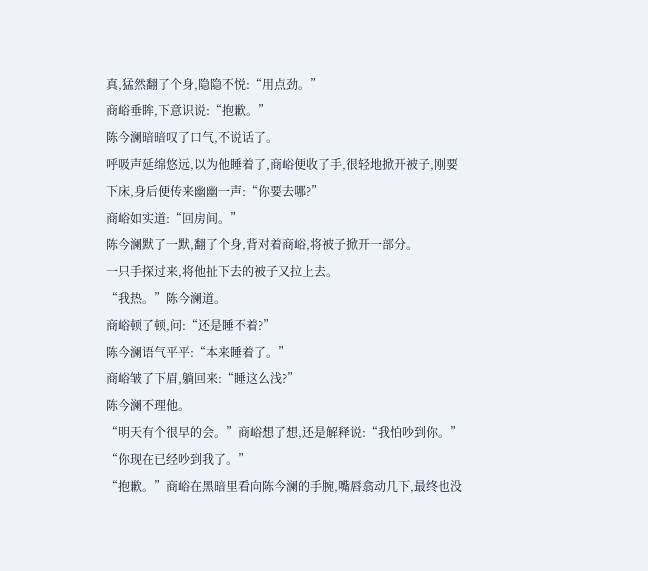真,猛然翻了个身,隐隐不悦:“用点劲。”
商峪垂眸,下意识说:“抱歉。”
陈今澜暗暗叹了口气,不说话了。
呼吸声延绵悠远,以为他睡着了,商峪便收了手,很轻地掀开被子,刚要下床,身后便传来幽幽一声:“你要去哪?”
商峪如实道:“回房间。”
陈今澜默了一默,翻了个身,背对着商峪,将被子掀开一部分。
一只手探过来,将他扯下去的被子又拉上去。
“我热。”陈今澜道。
商峪顿了顿,问:“还是睡不着?”
陈今澜语气平平:“本来睡着了。”
商峪皱了下眉,躺回来:“睡这么浅?”
陈今澜不理他。
“明天有个很早的会。”商峪想了想,还是解释说:“我怕吵到你。”
“你现在已经吵到我了。”
“抱歉。”商峪在黑暗里看向陈今澜的手腕,嘴唇翕动几下,最终也没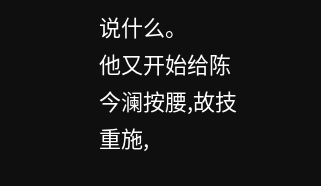说什么。
他又开始给陈今澜按腰,故技重施,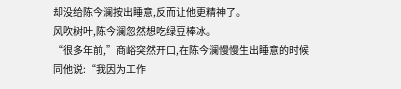却没给陈今澜按出睡意,反而让他更精神了。
风吹树叶,陈今澜忽然想吃绿豆棒冰。
“很多年前,”商峪突然开口,在陈今澜慢慢生出睡意的时候同他说:“我因为工作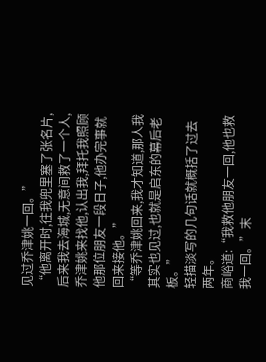见过乔津姚一回。”
“他离开时,往我兜里塞了张名片,后来我去海城,无意间救了一个人,乔津姚来找他,认出我,拜托我照顾他那位朋友一段日子,他办完事就回来接他。”
“等乔津姚回来,我才知道,那人我其实也见过,也就是启东的幕后老板。”
轻描淡写的几句话就概括了过去两年。
商峪道:“我救他朋友一回,他也救我一回。”末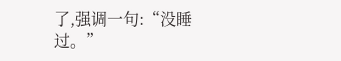了,强调一句:“没睡过。”